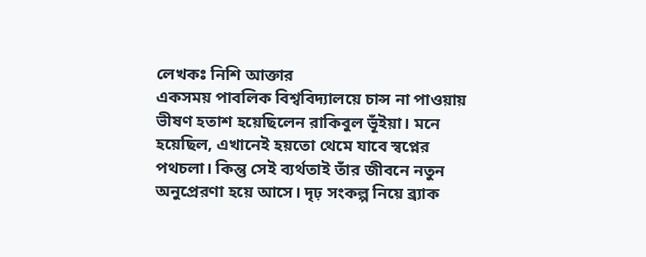লেখকঃ নিশি আক্তার
একসময় পাবলিক বিশ্ববিদ্যালয়ে চান্স না পাওয়ায় ভীষণ হতাশ হয়েছিলেন রাকিবুল ভূঁইয়া। মনে হয়েছিল, এখানেই হয়তো থেমে যাবে স্বপ্নের পথচলা। কিন্তু সেই ব্যর্থতাই তাঁর জীবনে নতুন অনুপ্রেরণা হয়ে আসে। দৃঢ় সংকল্প নিয়ে ব্র্যাক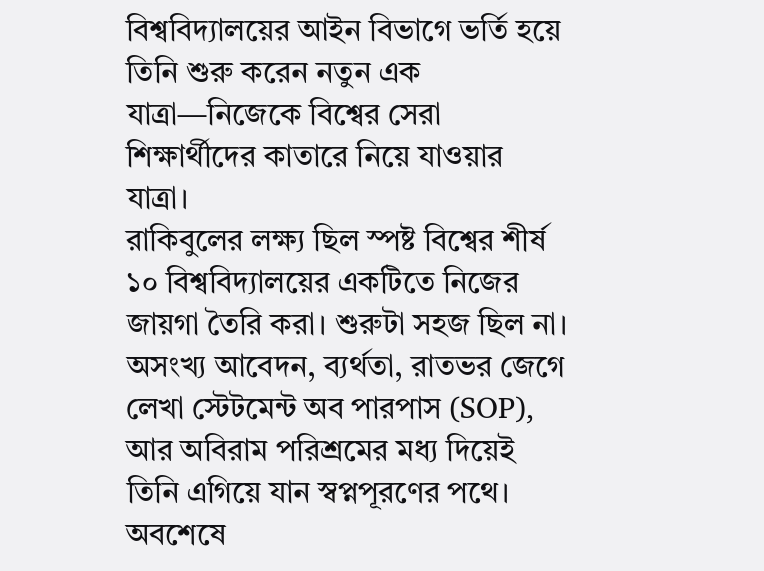বিশ্ববিদ্যালয়ের আইন বিভাগে ভর্তি হয়ে তিনি শুরু করেন নতুন এক যাত্রা—নিজেকে বিশ্বের সেরা শিক্ষার্থীদের কাতারে নিয়ে যাওয়ার যাত্রা।
রাকিবুলের লক্ষ্য ছিল স্পষ্ট বিশ্বের শীর্ষ ১০ বিশ্ববিদ্যালয়ের একটিতে নিজের জায়গা তৈরি করা। শুরুটা সহজ ছিল না। অসংখ্য আবেদন, ব্যর্থতা, রাতভর জেগে লেখা স্টেটমেন্ট অব পারপাস (SOP), আর অবিরাম পরিশ্রমের মধ্য দিয়েই তিনি এগিয়ে যান স্বপ্নপূরণের পথে। অবশেষে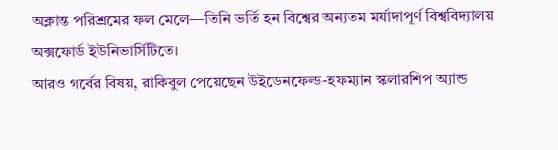অক্লান্ত পরিশ্রমের ফল মেলে—তিনি ভর্তি হন বিশ্বের অন্যতম মর্যাদাপূর্ণ বিশ্ববিদ্যালয় অক্সফোর্ড ইউনিভার্সিটিতে।
আরও গর্বের বিষয়, রাকিবুল পেয়েছেন উইডেনফেল্ড-হফম্যান স্কলারশিপ অ্যান্ড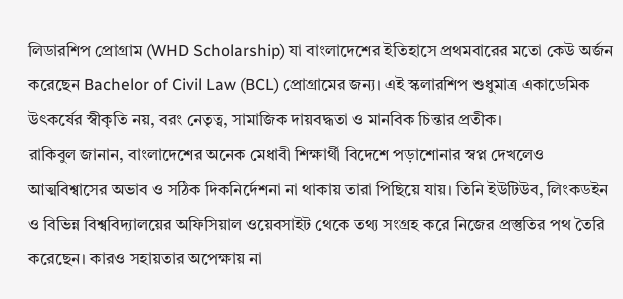লিডারশিপ প্রোগ্রাম (WHD Scholarship) যা বাংলাদেশের ইতিহাসে প্রথমবারের মতো কেউ অর্জন করেছেন Bachelor of Civil Law (BCL) প্রোগ্রামের জন্য। এই স্কলারশিপ শুধুমাত্র একাডেমিক উৎকর্ষের স্বীকৃতি নয়, বরং নেতৃত্ব, সামাজিক দায়বদ্ধতা ও মানবিক চিন্তার প্রতীক।
রাকিবুল জানান, বাংলাদেশের অনেক মেধাবী শিক্ষার্থী বিদেশে পড়াশোনার স্বপ্ন দেখলেও আত্মবিশ্বাসের অভাব ও সঠিক দিকনির্দেশনা না থাকায় তারা পিছিয়ে যায়। তিনি ইউটিউব, লিংকডইন ও বিভিন্ন বিশ্ববিদ্যালয়ের অফিসিয়াল ওয়েবসাইট থেকে তথ্য সংগ্রহ করে নিজের প্রস্তুতির পথ তৈরি করেছেন। কারও সহায়তার অপেক্ষায় না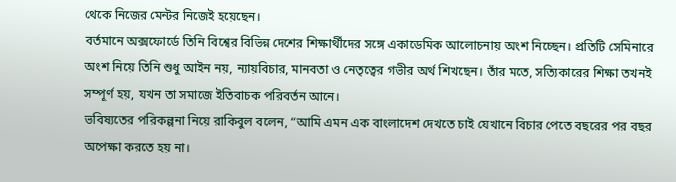থেকে নিজের মেন্টর নিজেই হয়েছেন।
বর্তমানে অক্সফোর্ডে তিনি বিশ্বের বিভিন্ন দেশের শিক্ষার্থীদের সঙ্গে একাডেমিক আলোচনায় অংশ নিচ্ছেন। প্রতিটি সেমিনারে অংশ নিয়ে তিনি শুধু আইন নয়, ন্যায়বিচার, মানবতা ও নেতৃত্বের গভীর অর্থ শিখছেন। তাঁর মতে, সত্যিকারের শিক্ষা তখনই সম্পূর্ণ হয়, যখন তা সমাজে ইতিবাচক পরিবর্তন আনে।
ভবিষ্যতের পরিকল্পনা নিয়ে রাকিবুল বলেন, “আমি এমন এক বাংলাদেশ দেখতে চাই যেখানে বিচার পেতে বছরের পর বছর অপেক্ষা করতে হয় না।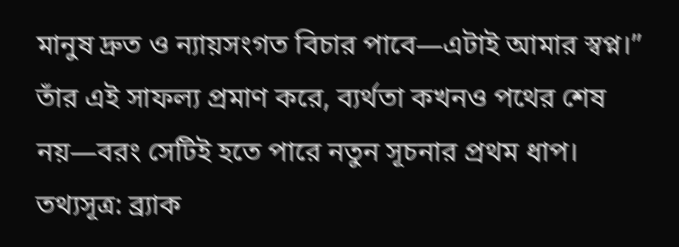মানুষ দ্রুত ও ন্যায়সংগত বিচার পাবে—এটাই আমার স্বপ্ন।”
তাঁর এই সাফল্য প্রমাণ করে, ব্যর্থতা কখনও পথের শেষ নয়—বরং সেটিই হতে পারে নতুন সূচনার প্রথম ধাপ।
তথ্যসূত্র: ব্র্যাক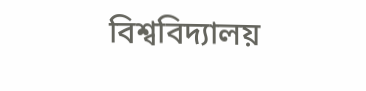বিশ্ববিদ্যালয়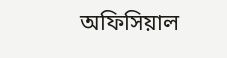অফিসিয়াল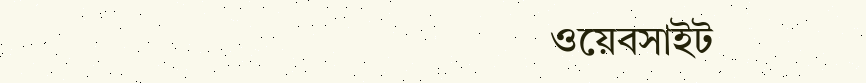ওয়েবসাইট